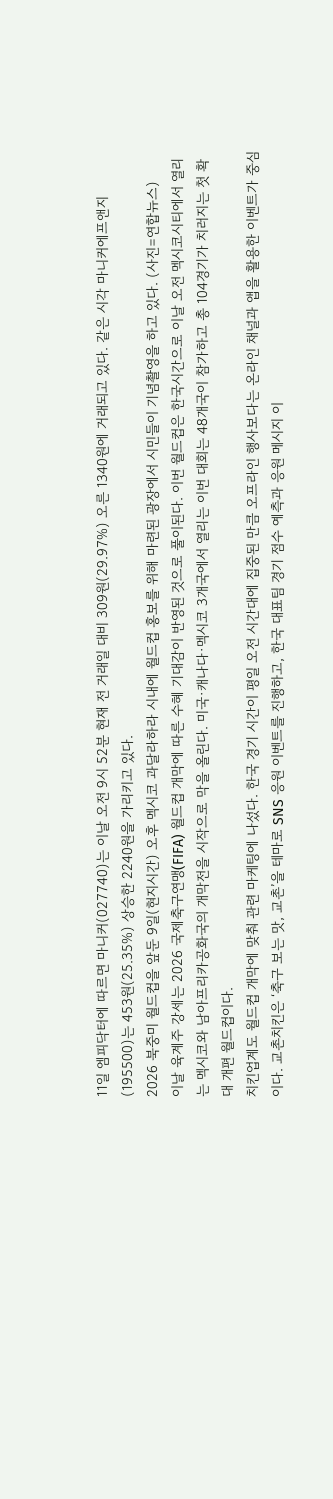11일 엠피닥터에 따르면 마니커(027740)는 이날 오전 9시 52분 현재 전 거래일 대비 309원(29.97%) 오른 1340원에 거래되고 있다. 같은 시각 마니커에프앤지(195500)는 453원(25.35%) 상승한 2240원을 가리키고 있다.
2026 북중미 월드컵을 앞둔 9일(현지시간) 오후 멕시코 과달라하라 시내에 월드컵 홍보를 위해 마련된 광장에서 시민들이 기념촬영을 하고 있다. (사진=연합뉴스)
이날 육계주 강세는 2026 국제축구연맹(FIFA) 월드컵 개막에 따른 수혜 기대감이 반영된 것으로 풀이된다. 이번 월드컵은 한국시간으로 이날 오전 멕시코시티에서 열리는 멕시코와 남아프리카공화국의 개막전을 시작으로 막을 올린다. 미국·캐나다·멕시코 3개국에서 열리는 이번 대회는 48개국이 참가하고 총 104경기가 치러지는 첫 확대 개편 월드컵이다.
치킨업계도 월드컵 개막에 맞춰 관련 마케팅에 나섰다. 한국 경기 시간이 평일 오전 시간대에 집중된 만큼 오프라인 행사보다는 온라인 채널과 앱을 활용한 이벤트가 중심이다. 교촌치킨은 ‘축구 보는 맛, 교촌’을 테마로 SNS 응원 이벤트를 진행하고, 한국 대표팀 경기 점수 예측과 응원 메시지 이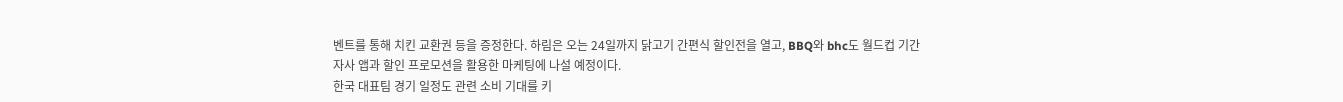벤트를 통해 치킨 교환권 등을 증정한다. 하림은 오는 24일까지 닭고기 간편식 할인전을 열고, BBQ와 bhc도 월드컵 기간 자사 앱과 할인 프로모션을 활용한 마케팅에 나설 예정이다.
한국 대표팀 경기 일정도 관련 소비 기대를 키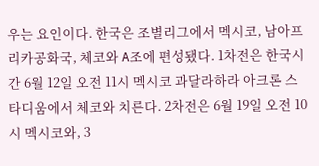우는 요인이다. 한국은 조별리그에서 멕시코, 남아프리카공화국, 체코와 A조에 편성됐다. 1차전은 한국시간 6월 12일 오전 11시 멕시코 과달라하라 아크론 스타디움에서 체코와 치른다. 2차전은 6월 19일 오전 10시 멕시코와, 3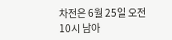차전은 6월 25일 오전 10시 남아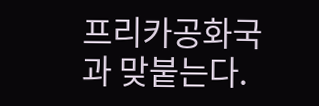프리카공화국과 맞붙는다.